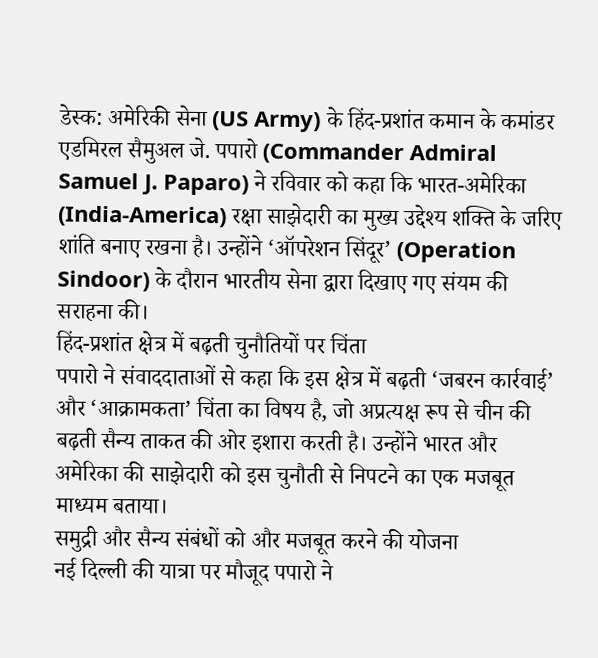डेस्क: अमेरिकी सेना (US Army) के हिंद-प्रशांत कमान के कमांडर एडमिरल सैमुअल जे. पपारो (Commander Admiral Samuel J. Paparo) ने रविवार को कहा कि भारत-अमेरिका (India-America) रक्षा साझेदारी का मुख्य उद्देश्य शक्ति के जरिए शांति बनाए रखना है। उन्होंने ‘ऑपरेशन सिंदूर’ (Operation Sindoor) के दौरान भारतीय सेना द्वारा दिखाए गए संयम की सराहना की।
हिंद-प्रशांत क्षेत्र में बढ़ती चुनौतियों पर चिंता
पपारो ने संवाददाताओं से कहा कि इस क्षेत्र में बढ़ती ‘जबरन कार्रवाई’ और ‘आक्रामकता’ चिंता का विषय है, जो अप्रत्यक्ष रूप से चीन की बढ़ती सैन्य ताकत की ओर इशारा करती है। उन्होंने भारत और अमेरिका की साझेदारी को इस चुनौती से निपटने का एक मजबूत माध्यम बताया।
समुद्री और सैन्य संबंधों को और मजबूत करने की योजना
नई दिल्ली की यात्रा पर मौजूद पपारो ने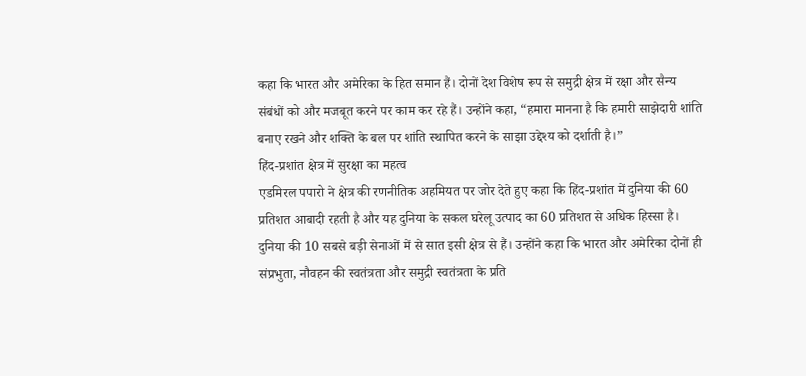कहा कि भारत और अमेरिका के हित समान हैं। दोनों देश विशेष रूप से समुद्री क्षेत्र में रक्षा और सैन्य संबंधों को और मजबूत करने पर काम कर रहे हैं। उन्होंने कहा, “हमारा मानना है कि हमारी साझेदारी शांति बनाए रखने और शक्ति के बल पर शांति स्थापित करने के साझा उद्देश्य को दर्शाती है।”
हिंद-प्रशांत क्षेत्र में सुरक्षा का महत्व
एडमिरल पपारो ने क्षेत्र की रणनीतिक अहमियत पर जोर देते हुए कहा कि हिंद-प्रशांत में दुनिया की 60 प्रतिशत आबादी रहती है और यह दुनिया के सकल घरेलू उत्पाद का 60 प्रतिशत से अधिक हिस्सा है। दुनिया की 10 सबसे बड़ी सेनाओं में से सात इसी क्षेत्र से हैं। उन्होंने कहा कि भारत और अमेरिका दोनों ही संप्रभुता, नौवहन की स्वतंत्रता और समुद्री स्वतंत्रता के प्रति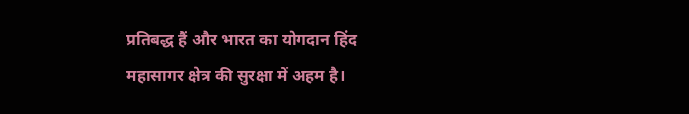प्रतिबद्ध हैं और भारत का योगदान हिंद महासागर क्षेत्र की सुरक्षा में अहम है।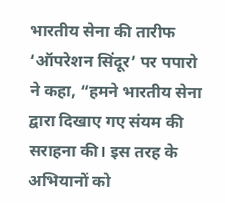भारतीय सेना की तारीफ
‘ऑपरेशन सिंदूर’ पर पपारो ने कहा, “हमने भारतीय सेना द्वारा दिखाए गए संयम की सराहना की। इस तरह के अभियानों को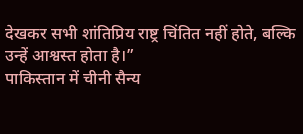देखकर सभी शांतिप्रिय राष्ट्र चिंतित नहीं होते, बल्कि उन्हें आश्वस्त होता है।”
पाकिस्तान में चीनी सैन्य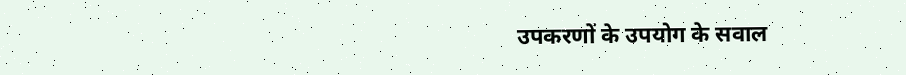उपकरणों के उपयोग के सवाल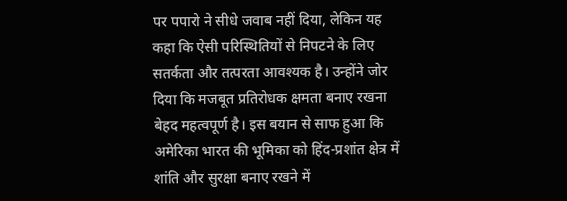पर पपारो ने सीधे जवाब नहीं दिया, लेकिन यह कहा कि ऐसी परिस्थितियों से निपटने के लिए सतर्कता और तत्परता आवश्यक है। उन्होंने जोर दिया कि मजबूत प्रतिरोधक क्षमता बनाए रखना बेहद महत्वपूर्ण है। इस बयान से साफ हुआ कि अमेरिका भारत की भूमिका को हिंद-प्रशांत क्षेत्र में शांति और सुरक्षा बनाए रखने में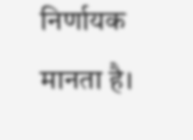निर्णायक मानता है।